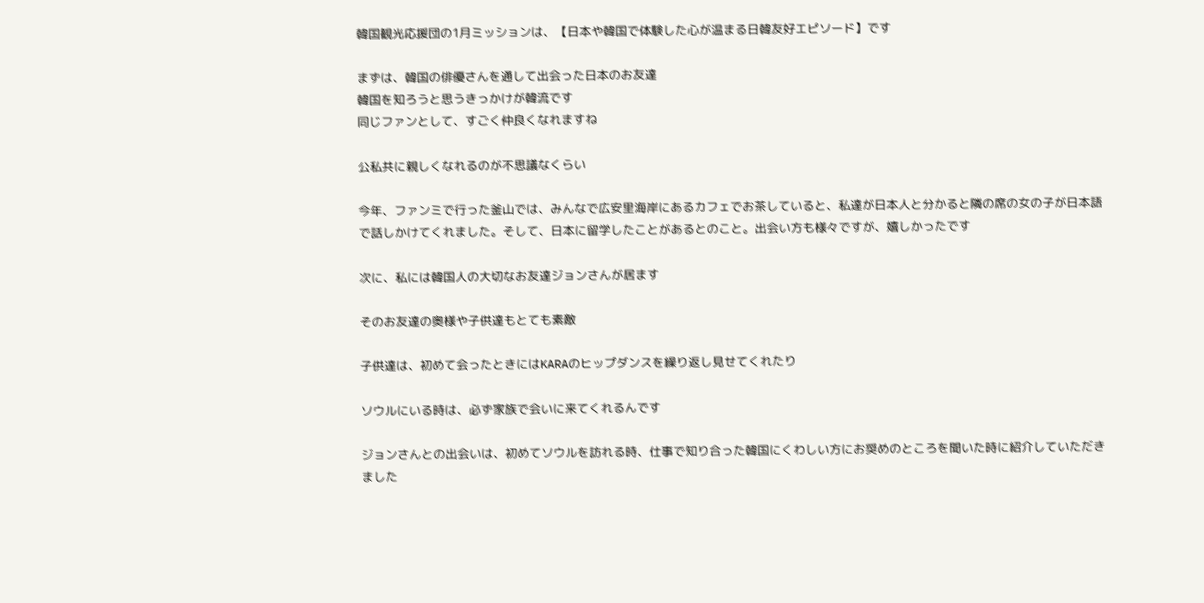韓国観光応援団の1月ミッションは、【日本や韓国で体験した心が温まる日韓友好エピソード】です

まずは、韓国の俳優さんを通して出会った日本のお友達
韓国を知ろうと思うきっかけが韓流です
同じファンとして、すごく仲良くなれますね

公私共に親しくなれるのが不思議なくらい

今年、ファンミで行った釜山では、みんなで広安里海岸にあるカフェでお茶していると、私達が日本人と分かると隣の席の女の子が日本語で話しかけてくれました。そして、日本に留学したことがあるとのこと。出会い方も様々ですが、嬉しかったです

次に、私には韓国人の大切なお友達ジョンさんが居ます

そのお友達の奥様や子供達もとても素敵

子供達は、初めて会ったときにはKARAのヒップダンスを繰り返し見せてくれたり

ソウルにいる時は、必ず家族で会いに来てくれるんです

ジョンさんとの出会いは、初めてソウルを訪れる時、仕事で知り合った韓国にくわしい方にお奨めのところを聞いた時に紹介していただきました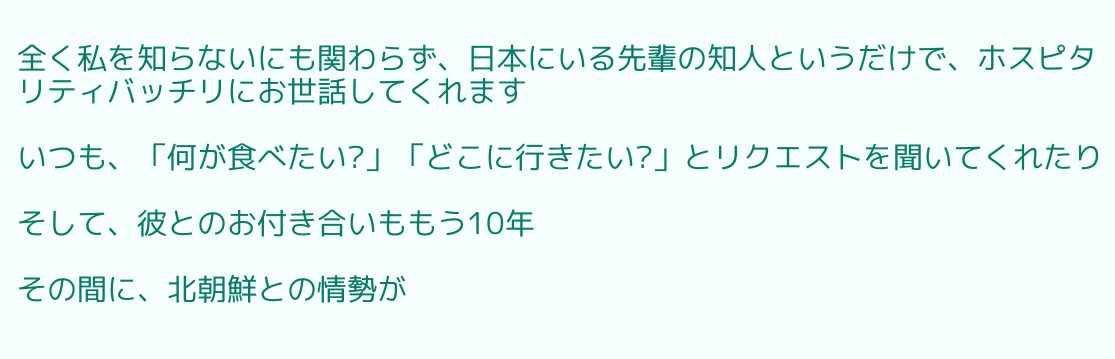全く私を知らないにも関わらず、日本にいる先輩の知人というだけで、ホスピタリティバッチリにお世話してくれます

いつも、「何が食べたい?」「どこに行きたい?」とリクエストを聞いてくれたり

そして、彼とのお付き合いももう10年

その間に、北朝鮮との情勢が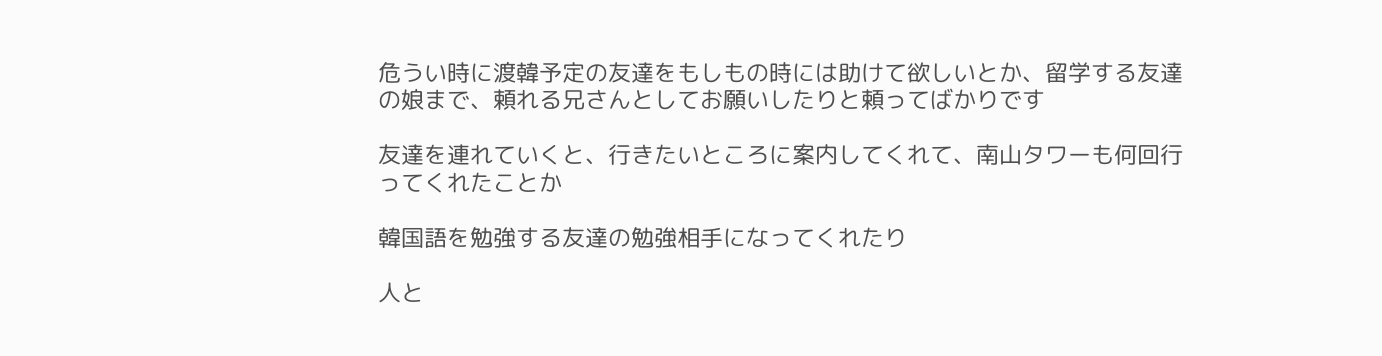危うい時に渡韓予定の友達をもしもの時には助けて欲しいとか、留学する友達の娘まで、頼れる兄さんとしてお願いしたりと頼ってばかりです

友達を連れていくと、行きたいところに案内してくれて、南山タワーも何回行ってくれたことか

韓国語を勉強する友達の勉強相手になってくれたり

人と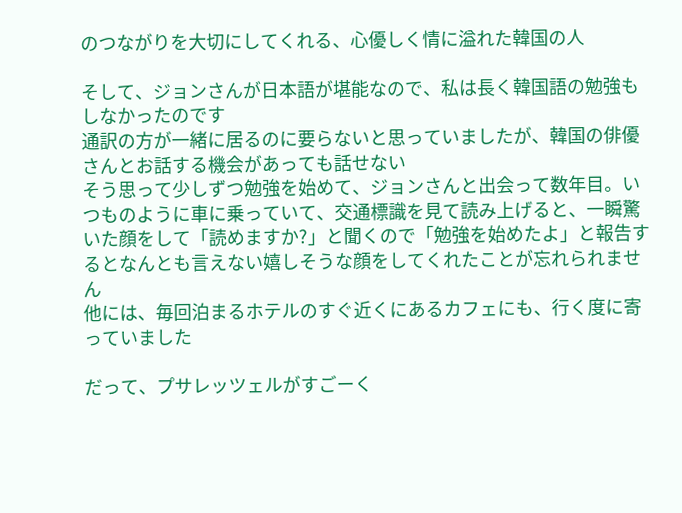のつながりを大切にしてくれる、心優しく情に溢れた韓国の人

そして、ジョンさんが日本語が堪能なので、私は長く韓国語の勉強もしなかったのです
通訳の方が一緒に居るのに要らないと思っていましたが、韓国の俳優さんとお話する機会があっても話せない
そう思って少しずつ勉強を始めて、ジョンさんと出会って数年目。いつものように車に乗っていて、交通標識を見て読み上げると、一瞬驚いた顔をして「読めますか?」と聞くので「勉強を始めたよ」と報告するとなんとも言えない嬉しそうな顔をしてくれたことが忘れられません
他には、毎回泊まるホテルのすぐ近くにあるカフェにも、行く度に寄っていました

だって、プサレッツェルがすごーく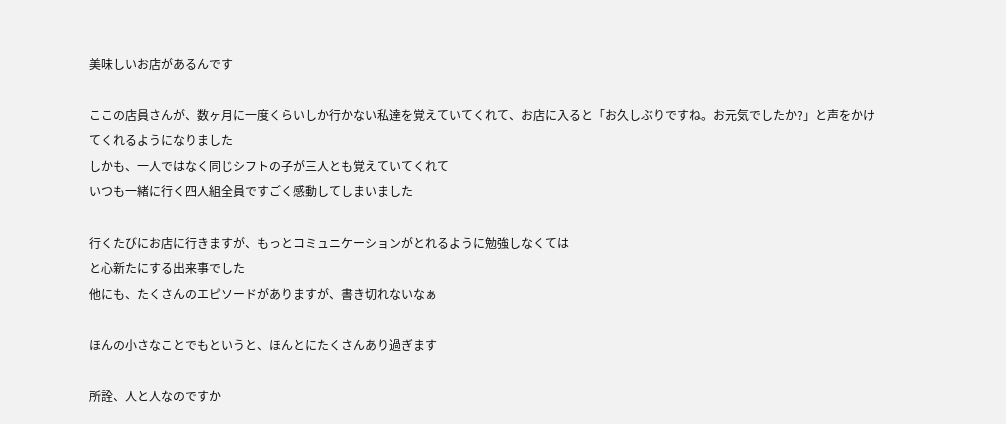美味しいお店があるんです

ここの店員さんが、数ヶ月に一度くらいしか行かない私達を覚えていてくれて、お店に入ると「お久しぶりですね。お元気でしたか?」と声をかけてくれるようになりました
しかも、一人ではなく同じシフトの子が三人とも覚えていてくれて
いつも一緒に行く四人組全員ですごく感動してしまいました

行くたびにお店に行きますが、もっとコミュニケーションがとれるように勉強しなくては
と心新たにする出来事でした
他にも、たくさんのエピソードがありますが、書き切れないなぁ

ほんの小さなことでもというと、ほんとにたくさんあり過ぎます

所詮、人と人なのですか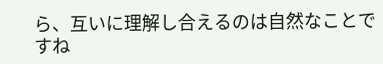ら、互いに理解し合えるのは自然なことですね